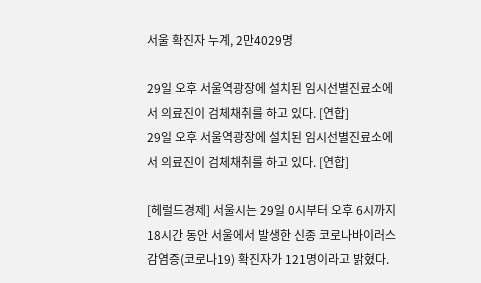서울 확진자 누계, 2만4029명

29일 오후 서울역광장에 설치된 임시선별진료소에서 의료진이 검체채취를 하고 있다. [연합]
29일 오후 서울역광장에 설치된 임시선별진료소에서 의료진이 검체채취를 하고 있다. [연합]

[헤럴드경제] 서울시는 29일 0시부터 오후 6시까지 18시간 동안 서울에서 발생한 신종 코로나바이러스 감염증(코로나19) 확진자가 121명이라고 밝혔다.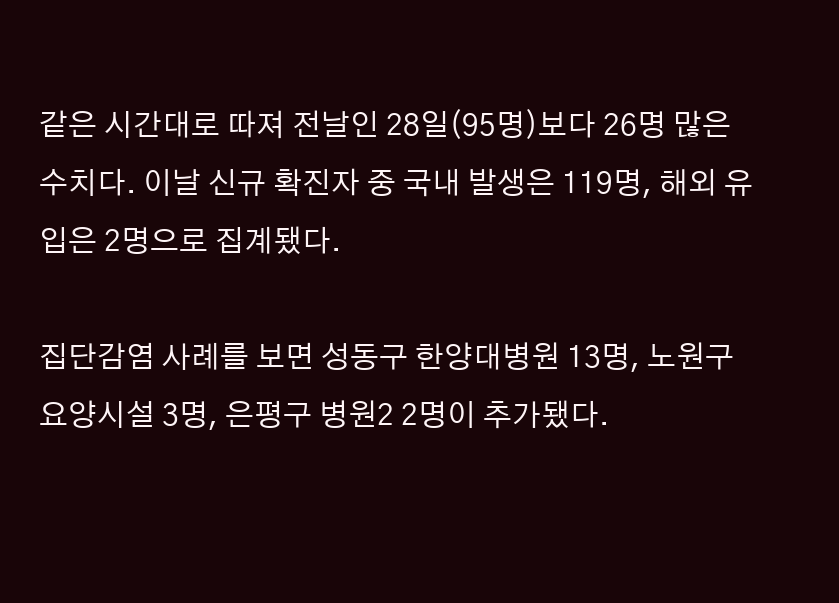같은 시간대로 따져 전날인 28일(95명)보다 26명 많은 수치다. 이날 신규 확진자 중 국내 발생은 119명, 해외 유입은 2명으로 집계됐다.

집단감염 사례를 보면 성동구 한양대병원 13명, 노원구 요양시설 3명, 은평구 병원2 2명이 추가됐다.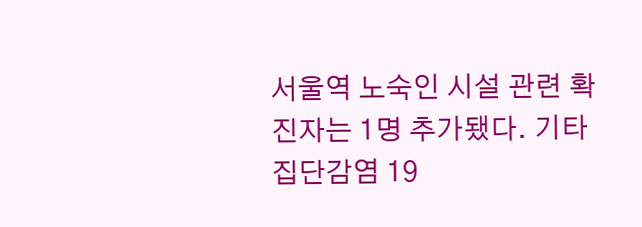서울역 노숙인 시설 관련 확진자는 1명 추가됐다. 기타 집단감염 19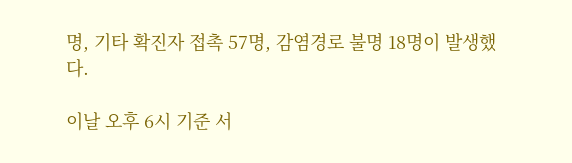명, 기타 확진자 접촉 57명, 감염경로 불명 18명이 발생했다.

이날 오후 6시 기준 서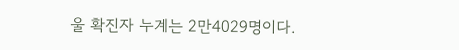울 확진자 누계는 2만4029명이다.